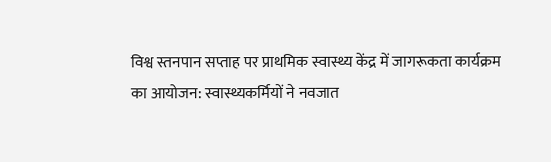विश्व स्तनपान सप्ताह पर प्राथमिक स्वास्थ्य केंद्र में जागरूकता कार्यक्रम का आयोजन: स्वास्थ्यकर्मियों ने नवजात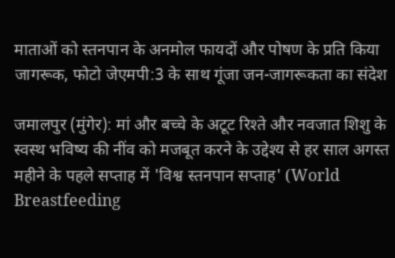माताओं को स्तनपान के अनमोल फायदों और पोषण के प्रति किया जागरूक, फोटो जेएमपी:3 के साथ गूंजा जन-जागरूकता का संदेश

जमालपुर (मुंगेर): मां और बच्चे के अटूट रिश्ते और नवजात शिशु के स्वस्थ भविष्य की नींव को मजबूत करने के उद्देश्य से हर साल अगस्त महीने के पहले सप्ताह में 'विश्व स्तनपान सप्ताह' (World Breastfeeding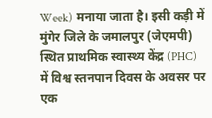Week) मनाया जाता है। इसी कड़ी में मुंगेर जिले के जमालपुर (जेएमपी) स्थित प्राथमिक स्वास्थ्य केंद्र (PHC) में विश्व स्तनपान दिवस के अवसर पर एक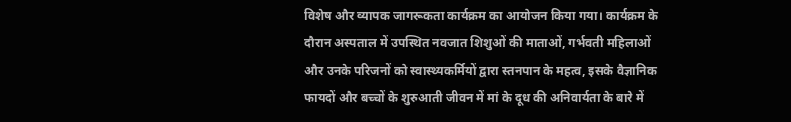विशेष और व्यापक जागरूकता कार्यक्रम का आयोजन किया गया। कार्यक्रम के दौरान अस्पताल में उपस्थित नवजात शिशुओं की माताओं, गर्भवती महिलाओं और उनके परिजनों को स्वास्थ्यकर्मियों द्वारा स्तनपान के महत्व, इसके वैज्ञानिक फायदों और बच्चों के शुरुआती जीवन में मां के दूध की अनिवार्यता के बारे में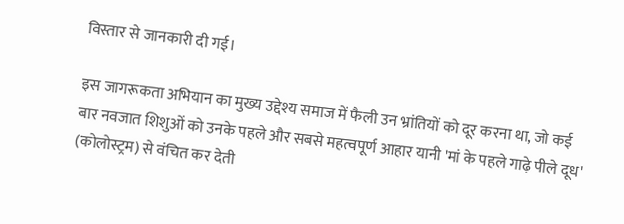विस्तार से जानकारी दी गई।

इस जागरूकता अभियान का मुख्य उद्देश्य समाज में फैली उन भ्रांतियों को दूर करना था, जो कई बार नवजात शिशुओं को उनके पहले और सबसे महत्वपूर्ण आहार यानी 'मां के पहले गाढ़े पीले दूध' (कोलोस्ट्रम) से वंचित कर देती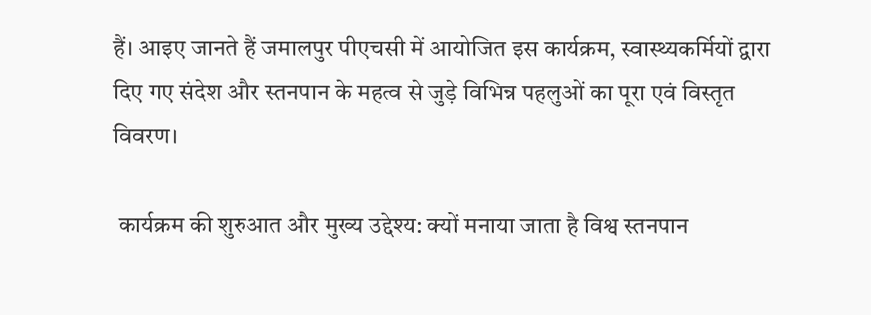हैं। आइए जानते हैं जमालपुर पीएचसी में आयोजित इस कार्यक्रम, स्वास्थ्यकर्मियों द्वारा दिए गए संदेश और स्तनपान के महत्व से जुड़े विभिन्न पहलुओं का पूरा एवं विस्तृत विवरण।

 कार्यक्रम की शुरुआत और मुख्य उद्देश्य: क्यों मनाया जाता है विश्व स्तनपान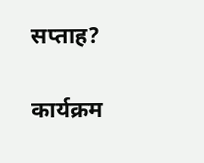सप्ताह?

कार्यक्रम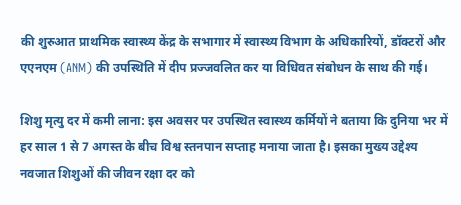की शुरुआत प्राथमिक स्वास्थ्य केंद्र के सभागार में स्वास्थ्य विभाग के अधिकारियों, डॉक्टरों और एएनएम (ANM) की उपस्थिति में दीप प्रज्जवलित कर या विधिवत संबोधन के साथ की गई।

शिशु मृत्यु दर में कमी लाना: इस अवसर पर उपस्थित स्वास्थ्य कर्मियों ने बताया कि दुनिया भर में हर साल 1 से 7 अगस्त के बीच विश्व स्तनपान सप्ताह मनाया जाता है। इसका मुख्य उद्देश्य नवजात शिशुओं की जीवन रक्षा दर को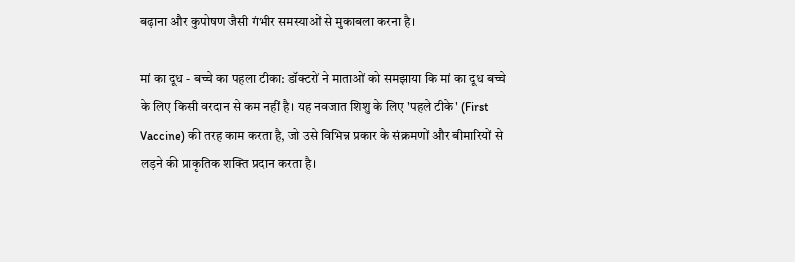बढ़ाना और कुपोषण जैसी गंभीर समस्याओं से मुकाबला करना है।

मां का दूध - बच्चे का पहला टीका: डॉक्टरों ने माताओं को समझाया कि मां का दूध बच्चे के लिए किसी वरदान से कम नहीं है। यह नवजात शिशु के लिए 'पहले टीके' (First Vaccine) की तरह काम करता है, जो उसे विभिन्न प्रकार के संक्रमणों और बीमारियों से लड़ने की प्राकृतिक शक्ति प्रदान करता है।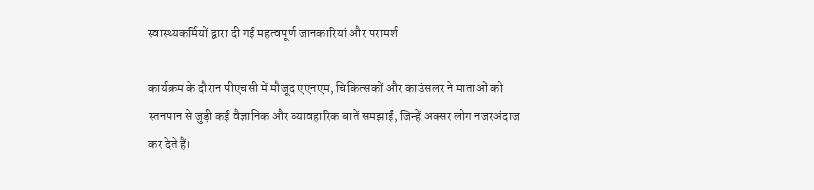स्वास्थ्यकर्मियों द्वारा दी गई महत्वपूर्ण जानकारियां और परामर्श

कार्यक्रम के दौरान पीएचसी में मौजूद एएनएम, चिकित्सकों और काउंसलर ने माताओं को स्तनपान से जुड़ी कई वैज्ञानिक और व्यावहारिक बातें समझाईं, जिन्हें अक्सर लोग नजरअंदाज कर देते हैं।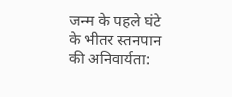जन्म के पहले घंटे के भीतर स्तनपान की अनिवार्यता: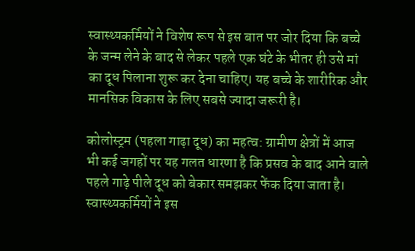स्वास्थ्यकर्मियों ने विशेष रूप से इस बात पर जोर दिया कि बच्चे के जन्म लेने के बाद से लेकर पहले एक घंटे के भीतर ही उसे मां का दूध पिलाना शुरू कर देना चाहिए। यह बच्चे के शारीरिक और मानसिक विकास के लिए सबसे ज्यादा जरूरी है।

कोलोस्ट्रम (पहला गाढ़ा दूध) का महत्व: ग्रामीण क्षेत्रों में आज भी कई जगहों पर यह गलत धारणा है कि प्रसव के बाद आने वाले पहले गाढ़े पीले दूध को बेकार समझकर फेंक दिया जाता है। स्वास्थ्यकर्मियों ने इस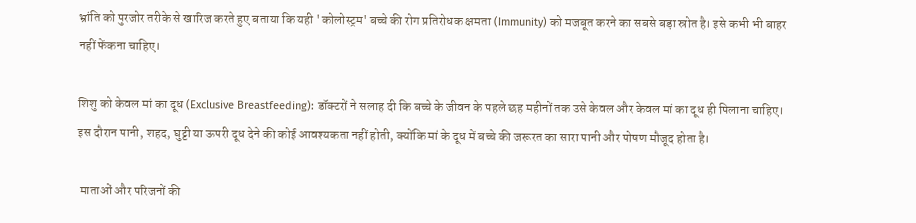भ्रांति को पुरजोर तरीके से खारिज करते हुए बताया कि यही 'कोलोस्ट्रम' बच्चे की रोग प्रतिरोधक क्षमता (Immunity) को मजबूत करने का सबसे बड़ा स्रोत है। इसे कभी भी बाहर नहीं फेंकना चाहिए।

शिशु को केवल मां का दूध (Exclusive Breastfeeding): डॉक्टरों ने सलाह दी कि बच्चे के जीवन के पहले छह महीनों तक उसे केवल और केवल मां का दूध ही पिलाना चाहिए। इस दौरान पानी, शहद, घुट्टी या ऊपरी दूध देने की कोई आवश्यकता नहीं होती, क्योंकि मां के दूध में बच्चे की जरूरत का सारा पानी और पोषण मौजूद होता है।

 माताओं और परिजनों की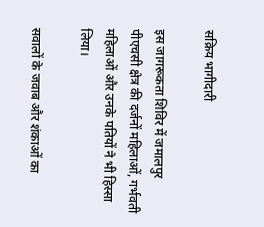सक्रिय भागीदारी

इस जागरूकता शिविर में जमालपुर पीएचसी क्षेत्र की दर्जनों महिलाओं, गर्भवती महिलाओं और उनके पतियों ने भी हिस्सा लिया।

सवालों के जवाब और शंकाओं का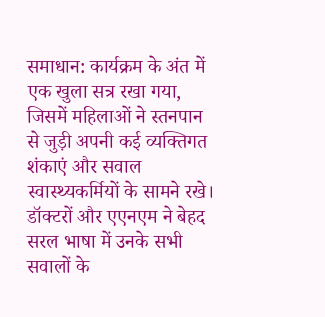समाधान: कार्यक्रम के अंत में एक खुला सत्र रखा गया, जिसमें महिलाओं ने स्तनपान से जुड़ी अपनी कई व्यक्तिगत शंकाएं और सवाल स्वास्थ्यकर्मियों के सामने रखे। डॉक्टरों और एएनएम ने बेहद सरल भाषा में उनके सभी सवालों के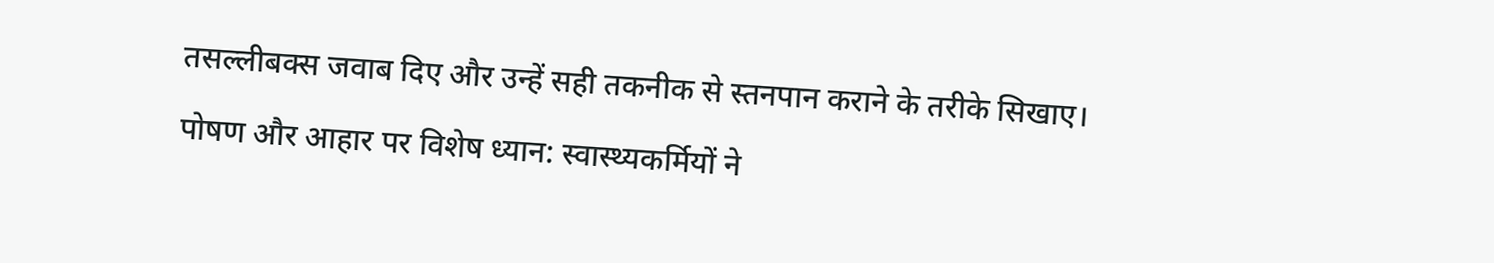तसल्लीबक्स जवाब दिए और उन्हें सही तकनीक से स्तनपान कराने के तरीके सिखाए।

पोषण और आहार पर विशेष ध्यान: स्वास्थ्यकर्मियों ने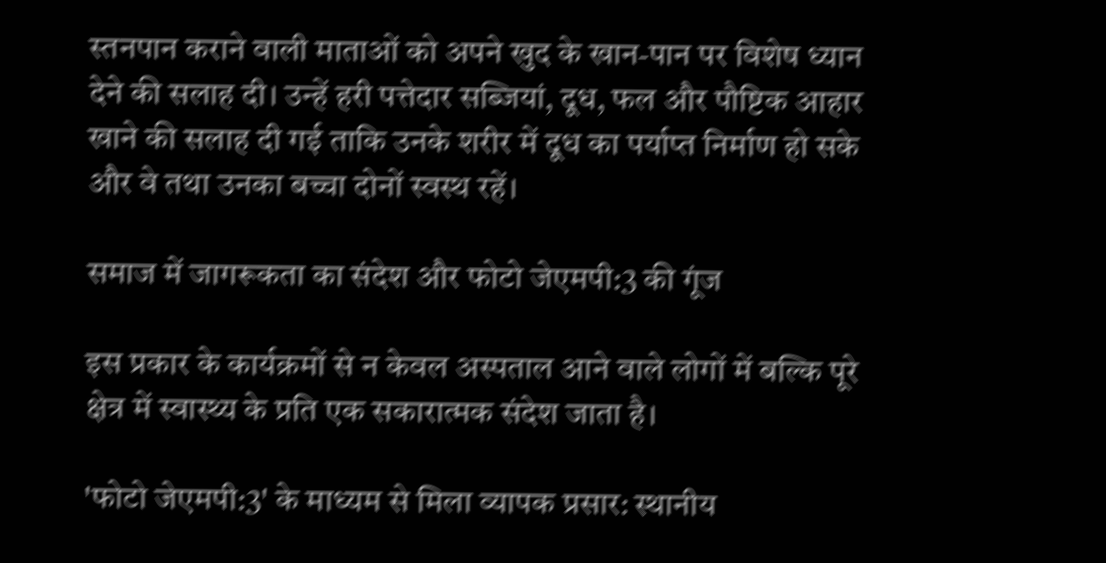स्तनपान कराने वाली माताओं को अपने खुद के खान-पान पर विशेष ध्यान देने की सलाह दी। उन्हें हरी पत्तेदार सब्जियां, दूध, फल और पौष्टिक आहार खाने की सलाह दी गई ताकि उनके शरीर में दूध का पर्याप्त निर्माण हो सके और वे तथा उनका बच्चा दोनों स्वस्थ रहें।

समाज में जागरूकता का संदेश और फोटो जेएमपी:3 की गूंज

इस प्रकार के कार्यक्रमों से न केवल अस्पताल आने वाले लोगों में बल्कि पूरे क्षेत्र में स्वास्थ्य के प्रति एक सकारात्मक संदेश जाता है।

'फोटो जेएमपी:3' के माध्यम से मिला व्यापक प्रसार: स्थानीय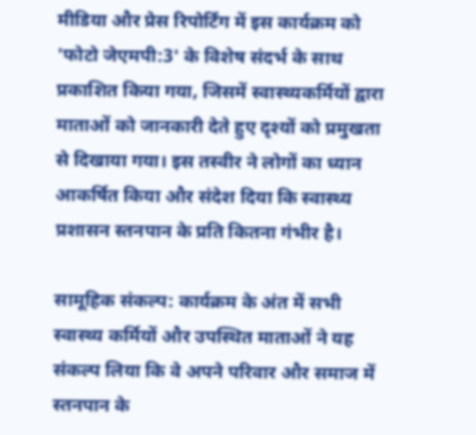मीडिया और प्रेस रिपोर्टिंग में इस कार्यक्रम को 'फोटो जेएमपी:3' के विशेष संदर्भ के साथ प्रकाशित किया गया, जिसमें स्वास्थ्यकर्मियों द्वारा माताओं को जानकारी देते हुए दृश्यों को प्रमुखता से दिखाया गया। इस तस्वीर ने लोगों का ध्यान आकर्षित किया और संदेश दिया कि स्वास्थ्य प्रशासन स्तनपान के प्रति कितना गंभीर है।

सामूहिक संकल्प: कार्यक्रम के अंत में सभी स्वास्थ्य कर्मियों और उपस्थित माताओं ने यह संकल्प लिया कि वे अपने परिवार और समाज में स्तनपान के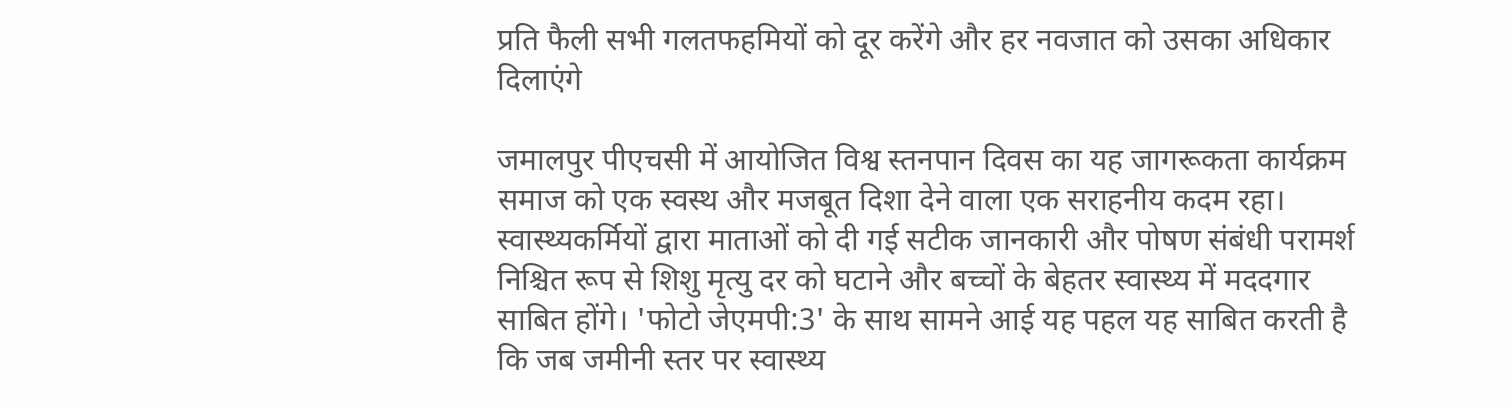प्रति फैली सभी गलतफहमियों को दूर करेंगे और हर नवजात को उसका अधिकार दिलाएंगे

जमालपुर पीएचसी में आयोजित विश्व स्तनपान दिवस का यह जागरूकता कार्यक्रम समाज को एक स्वस्थ और मजबूत दिशा देने वाला एक सराहनीय कदम रहा। स्वास्थ्यकर्मियों द्वारा माताओं को दी गई सटीक जानकारी और पोषण संबंधी परामर्श निश्चित रूप से शिशु मृत्यु दर को घटाने और बच्चों के बेहतर स्वास्थ्य में मददगार साबित होंगे। 'फोटो जेएमपी:3' के साथ सामने आई यह पहल यह साबित करती है कि जब जमीनी स्तर पर स्वास्थ्य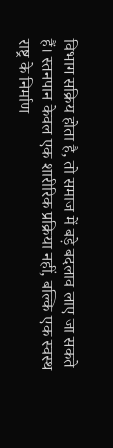विभाग सक्रिय होता है, तो समाज में बड़े बदलाव लाए जा सकते हैं। स्तनपान केवल एक शारीरिक प्रक्रिया नहीं, बल्कि एक स्वस्थ राष्ट्र के निर्माण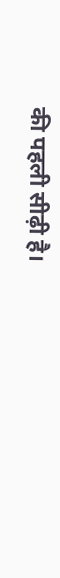की पहली सीढ़ी है।